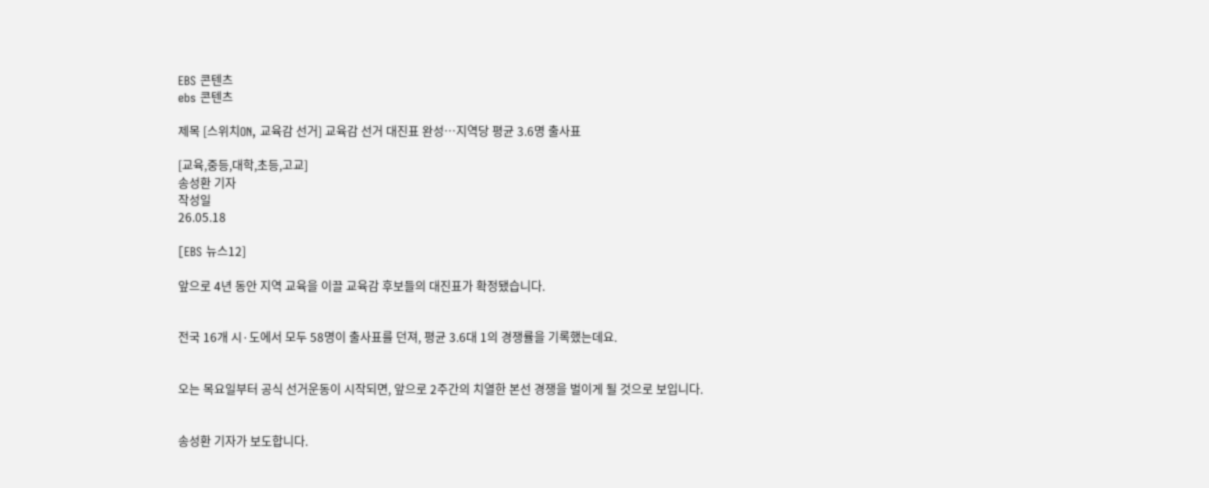EBS 콘텐츠
ebs 콘텐츠

제목 [스위치ON, 교육감 선거] 교육감 선거 대진표 완성…지역당 평균 3.6명 출사표

[교육,중등,대학,초등,고교]
송성환 기자
작성일
26.05.18

[EBS 뉴스12]

앞으로 4년 동안 지역 교육을 이끌 교육감 후보들의 대진표가 확정됐습니다.


전국 16개 시·도에서 모두 58명이 출사표를 던져, 평균 3.6대 1의 경쟁률을 기록했는데요.


오는 목요일부터 공식 선거운동이 시작되면, 앞으로 2주간의 치열한 본선 경쟁을 벌이게 될 것으로 보입니다.


송성환 기자가 보도합니다.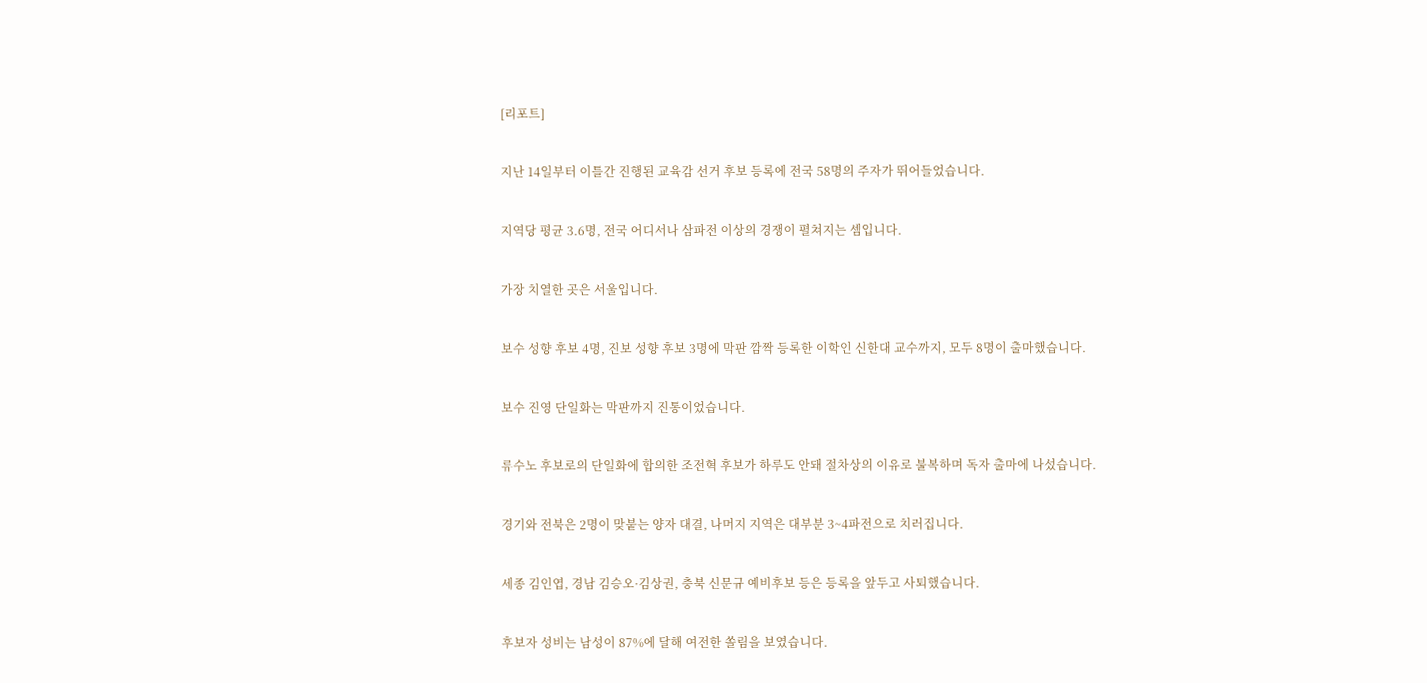[리포트]


지난 14일부터 이틀간 진행된 교육감 선거 후보 등록에 전국 58명의 주자가 뛰어들었습니다.


지역당 평균 3.6명, 전국 어디서나 삼파전 이상의 경쟁이 펼쳐지는 셈입니다.


가장 치열한 곳은 서울입니다.


보수 성향 후보 4명, 진보 성향 후보 3명에 막판 깜짝 등록한 이학인 신한대 교수까지, 모두 8명이 출마했습니다.


보수 진영 단일화는 막판까지 진통이었습니다.


류수노 후보로의 단일화에 합의한 조전혁 후보가 하루도 안돼 절차상의 이유로 불복하며 독자 출마에 나섰습니다.


경기와 전북은 2명이 맞붙는 양자 대결, 나머지 지역은 대부분 3~4파전으로 치러집니다.


세종 김인엽, 경남 김승오·김상권, 충북 신문규 예비후보 등은 등록을 앞두고 사퇴했습니다.


후보자 성비는 남성이 87%에 달해 여전한 쏠림을 보였습니다.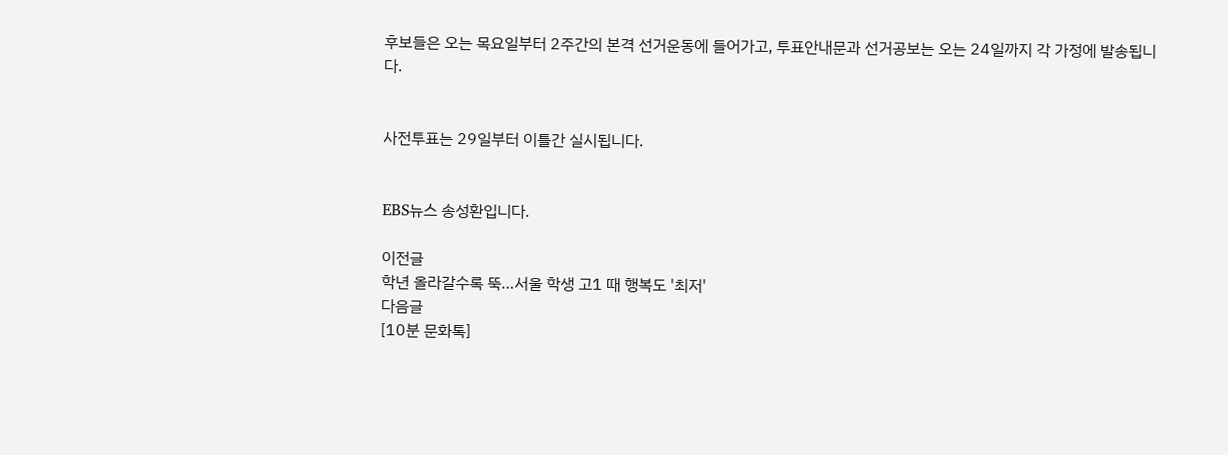후보들은 오는 목요일부터 2주간의 본격 선거운동에 들어가고, 투표안내문과 선거공보는 오는 24일까지 각 가정에 발송됩니다.


사전투표는 29일부터 이틀간 실시됩니다.


EBS뉴스 송성환입니다.

이전글
학년 올라갈수록 뚝…서울 학생 고1 때 행복도 '최저'
다음글
[10분 문화톡]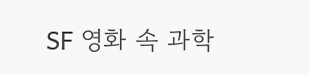SF 영화 속 과학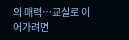의 매력…교실로 이어가려면